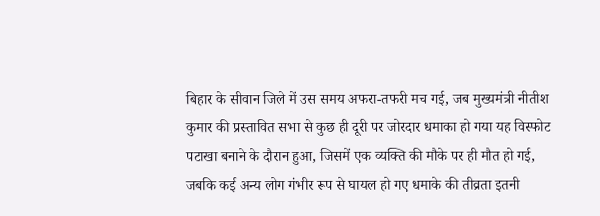बिहार के सीवान जिले में उस समय अफरा-तफरी मच गई, जब मुख्यमंत्री नीतीश कुमार की प्रस्तावित सभा से कुछ ही दूरी पर जोरदार धमाका हो गया यह विस्फोट पटाखा बनाने के दौरान हुआ, जिसमें एक व्यक्ति की मौके पर ही मौत हो गई, जबकि कई अन्य लोग गंभीर रूप से घायल हो गए धमाके की तीव्रता इतनी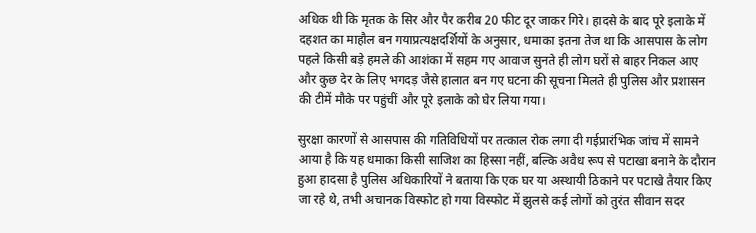अधिक थी कि मृतक के सिर और पैर करीब 20 फीट दूर जाकर गिरे। हादसे के बाद पूरे इलाके में दहशत का माहौल बन गयाप्रत्यक्षदर्शियों के अनुसार, धमाका इतना तेज था कि आसपास के लोग पहले किसी बड़े हमले की आशंका में सहम गए आवाज सुनते ही लोग घरों से बाहर निकल आए और कुछ देर के लिए भगदड़ जैसे हालात बन गए घटना की सूचना मिलते ही पुलिस और प्रशासन की टीमें मौके पर पहुंचीं और पूरे इलाके को घेर लिया गया।

सुरक्षा कारणों से आसपास की गतिविधियों पर तत्काल रोक लगा दी गईप्रारंभिक जांच में सामने आया है कि यह धमाका किसी साजिश का हिस्सा नहीं, बल्कि अवैध रूप से पटाखा बनाने के दौरान हुआ हादसा है पुलिस अधिकारियों ने बताया कि एक घर या अस्थायी ठिकाने पर पटाखे तैयार किए जा रहे थे, तभी अचानक विस्फोट हो गया विस्फोट में झुलसे कई लोगों को तुरंत सीवान सदर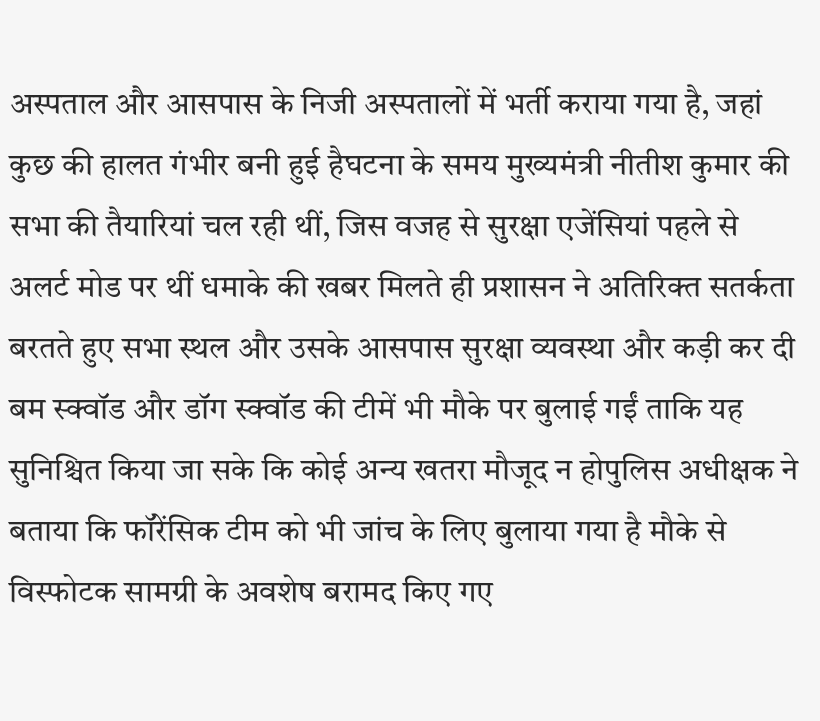अस्पताल और आसपास के निजी अस्पतालों में भर्ती कराया गया है, जहां कुछ की हालत गंभीर बनी हुई हैघटना के समय मुख्यमंत्री नीतीश कुमार की सभा की तैयारियां चल रही थीं, जिस वजह से सुरक्षा एजेंसियां पहले से अलर्ट मोड पर थीं धमाके की खबर मिलते ही प्रशासन ने अतिरिक्त सतर्कता बरतते हुए सभा स्थल और उसके आसपास सुरक्षा व्यवस्था और कड़ी कर दी बम स्क्वॉड और डॉग स्क्वॉड की टीमें भी मौके पर बुलाई गईं ताकि यह सुनिश्चित किया जा सके कि कोई अन्य खतरा मौजूद न होपुलिस अधीक्षक ने बताया कि फॉरेंसिक टीम को भी जांच के लिए बुलाया गया है मौके से विस्फोटक सामग्री के अवशेष बरामद किए गए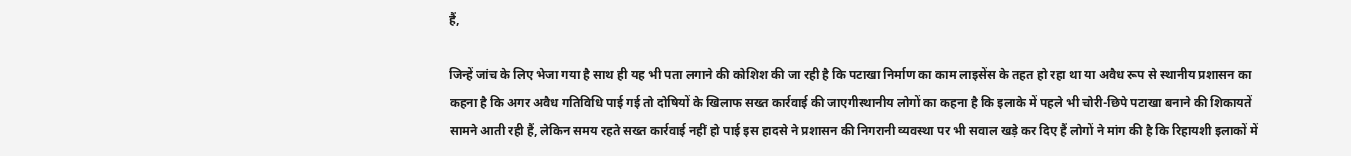हैं,

जिन्हें जांच के लिए भेजा गया है साथ ही यह भी पता लगाने की कोशिश की जा रही है कि पटाखा निर्माण का काम लाइसेंस के तहत हो रहा था या अवैध रूप से स्थानीय प्रशासन का कहना है कि अगर अवैध गतिविधि पाई गई तो दोषियों के खिलाफ सख्त कार्रवाई की जाएगीस्थानीय लोगों का कहना है कि इलाके में पहले भी चोरी-छिपे पटाखा बनाने की शिकायतें सामने आती रही हैं, लेकिन समय रहते सख्त कार्रवाई नहीं हो पाई इस हादसे ने प्रशासन की निगरानी व्यवस्था पर भी सवाल खड़े कर दिए हैं लोगों ने मांग की है कि रिहायशी इलाकों में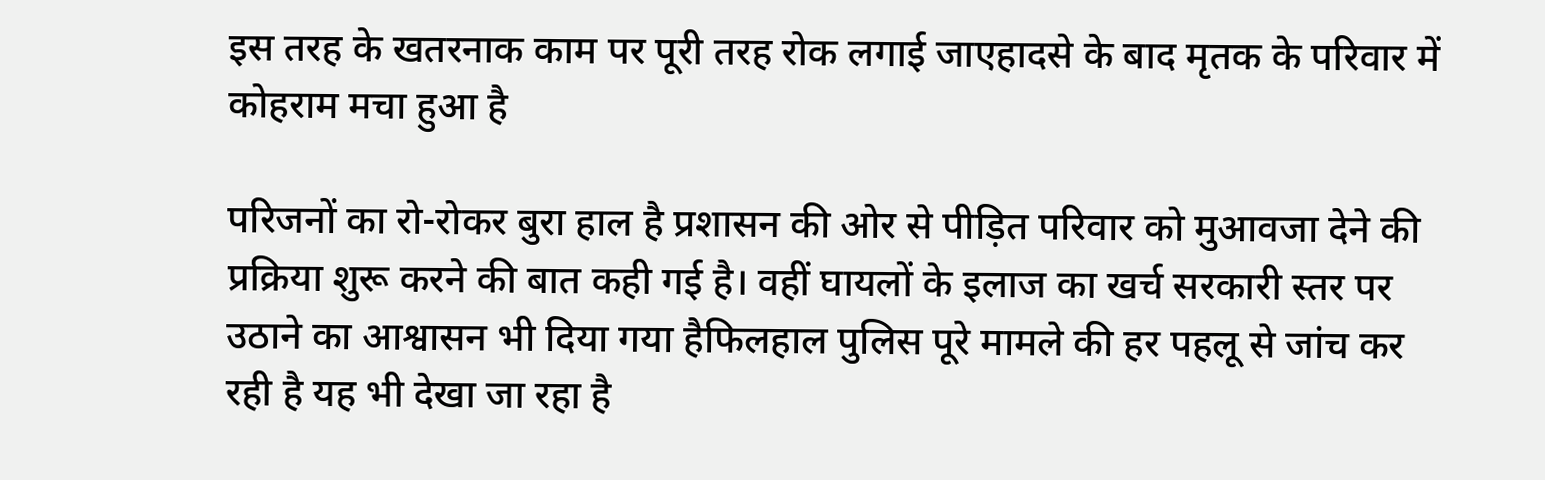इस तरह के खतरनाक काम पर पूरी तरह रोक लगाई जाएहादसे के बाद मृतक के परिवार में कोहराम मचा हुआ है

परिजनों का रो-रोकर बुरा हाल है प्रशासन की ओर से पीड़ित परिवार को मुआवजा देने की प्रक्रिया शुरू करने की बात कही गई है। वहीं घायलों के इलाज का खर्च सरकारी स्तर पर उठाने का आश्वासन भी दिया गया हैफिलहाल पुलिस पूरे मामले की हर पहलू से जांच कर रही है यह भी देखा जा रहा है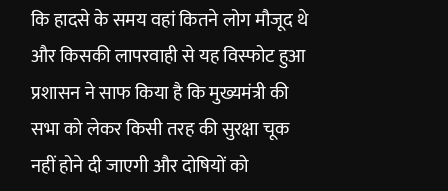कि हादसे के समय वहां कितने लोग मौजूद थे और किसकी लापरवाही से यह विस्फोट हुआ प्रशासन ने साफ किया है कि मुख्यमंत्री की सभा को लेकर किसी तरह की सुरक्षा चूक नहीं होने दी जाएगी और दोषियों को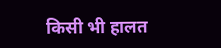किसी भी हालत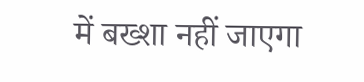में बख्शा नहीं जाएगा